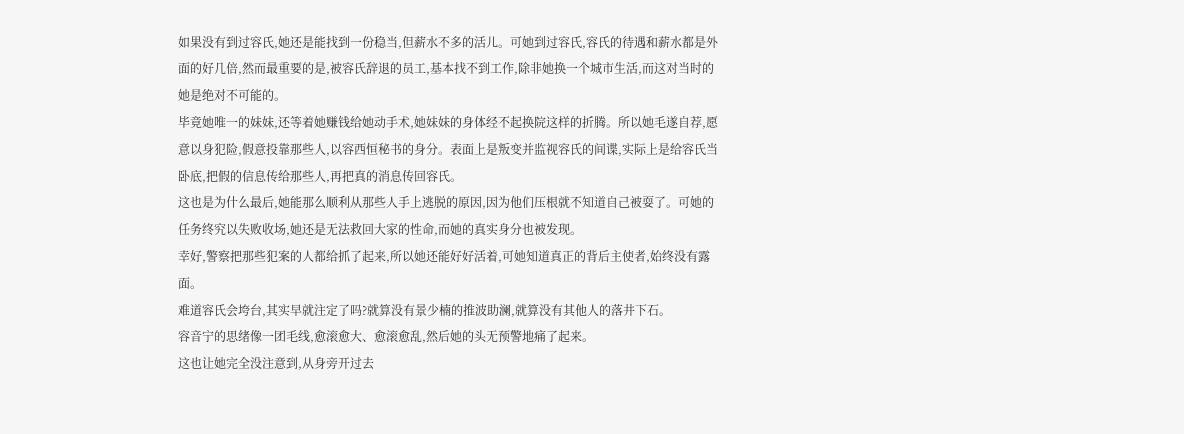如果没有到过容氏,她还是能找到一份稳当,但薪水不多的活儿。可她到过容氏,容氏的待遇和薪水都是外面的好几倍,然而最重要的是,被容氏辞退的员工,基本找不到工作,除非她换一个城市生活,而这对当时的她是绝对不可能的。
毕竟她唯一的妹妹,还等着她赚钱给她动手术,她妹妹的身体经不起换院这样的折腾。所以她毛遂自荐,愿意以身犯险,假意投靠那些人,以容西恒秘书的身分。表面上是叛变并监视容氏的间谍,实际上是给容氏当卧底,把假的信息传给那些人,再把真的消息传回容氏。
这也是为什么最后,她能那么顺利从那些人手上逃脱的原因,因为他们压根就不知道自己被耍了。可她的任务终究以失败收场,她还是无法救回大家的性命,而她的真实身分也被发现。
幸好,警察把那些犯案的人都给抓了起来,所以她还能好好活着,可她知道真正的背后主使者,始终没有露面。
难道容氏会垮台,其实早就注定了吗?就算没有景少楠的推波助澜,就算没有其他人的落井下石。
容音宁的思绪像一团毛线,愈滚愈大、愈滚愈乱,然后她的头无预警地痛了起来。
这也让她完全没注意到,从身旁开过去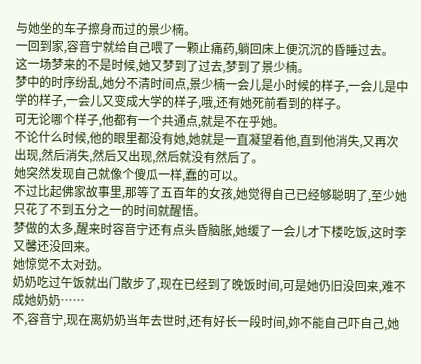与她坐的车子擦身而过的景少楠。
一回到家,容音宁就给自己喂了一颗止痛药,躺回床上便沉沉的昏睡过去。
这一场梦来的不是时候,她又梦到了过去,梦到了景少楠。
梦中的时序纷乱,她分不清时间点,景少楠一会儿是小时候的样子,一会儿是中学的样子,一会儿又变成大学的样子,哦,还有她死前看到的样子。
可无论哪个样子,他都有一个共通点,就是不在乎她。
不论什么时候,他的眼里都没有她,她就是一直凝望着他,直到他消失,又再次出现,然后消失,然后又出现,然后就没有然后了。
她突然发现自己就像个傻瓜一样,蠢的可以。
不过比起佛家故事里,那等了五百年的女孩,她觉得自己已经够聪明了,至少她只花了不到五分之一的时间就醒悟。
梦做的太多,醒来时容音宁还有点头昏脑胀,她缓了一会儿才下楼吃饭,这时李又馨还没回来。
她惊觉不太对劲。
奶奶吃过午饭就出门散步了,现在已经到了晚饭时间,可是她仍旧没回来,难不成她奶奶……
不,容音宁,现在离奶奶当年去世时,还有好长一段时间,妳不能自己吓自己,她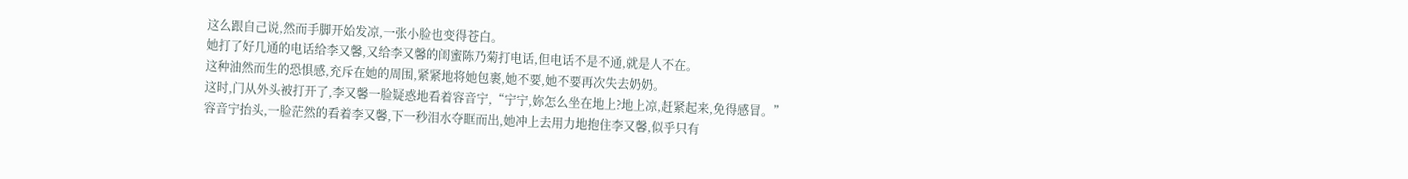这么跟自己说,然而手脚开始发凉,一张小脸也变得苍白。
她打了好几通的电话给李又馨,又给李又馨的闺蜜陈乃菊打电话,但电话不是不通,就是人不在。
这种油然而生的恐惧感,充斥在她的周围,紧紧地将她包裹,她不要,她不要再次失去奶奶。
这时,门从外头被打开了,李又馨一脸疑惑地看着容音宁,“宁宁,妳怎么坐在地上?地上凉,赶紧起来,免得感冒。”
容音宁抬头,一脸茫然的看着李又馨,下一秒泪水夺眶而出,她冲上去用力地抱住李又馨,似乎只有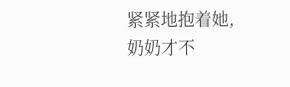紧紧地抱着她,奶奶才不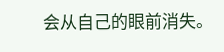会从自己的眼前消失。